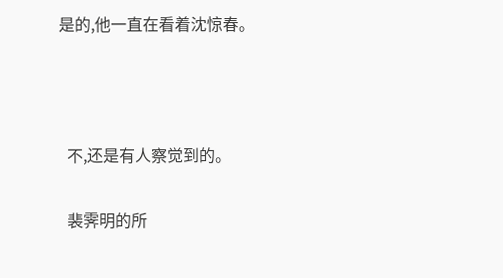是的,他一直在看着沈惊春。



  不,还是有人察觉到的。

  裴霁明的所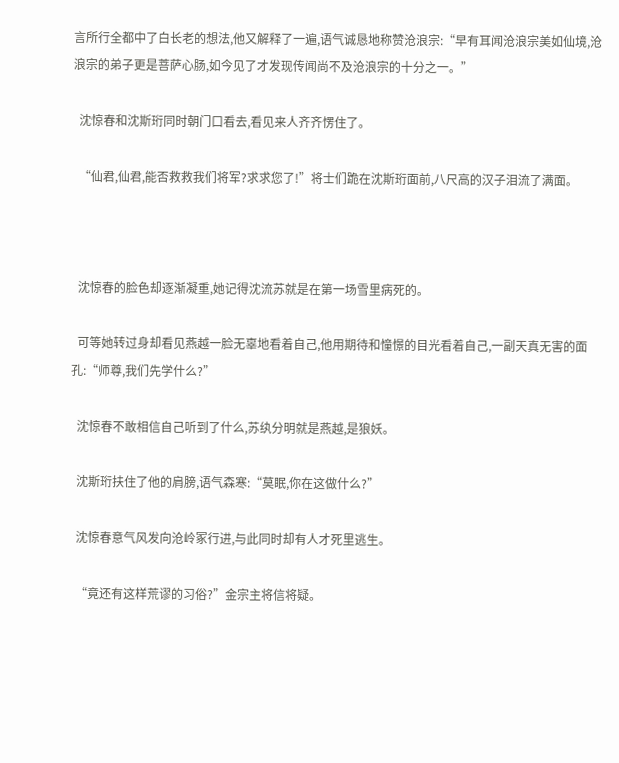言所行全都中了白长老的想法,他又解释了一遍,语气诚恳地称赞沧浪宗:“早有耳闻沧浪宗美如仙境,沧浪宗的弟子更是菩萨心肠,如今见了才发现传闻尚不及沧浪宗的十分之一。”

  沈惊春和沈斯珩同时朝门口看去,看见来人齐齐愣住了。

  “仙君,仙君,能否救救我们将军?求求您了!”将士们跪在沈斯珩面前,八尺高的汉子泪流了满面。



  沈惊春的脸色却逐渐凝重,她记得沈流苏就是在第一场雪里病死的。

  可等她转过身却看见燕越一脸无辜地看着自己,他用期待和憧憬的目光看着自己,一副天真无害的面孔:“师尊,我们先学什么?”

  沈惊春不敢相信自己听到了什么,苏纨分明就是燕越,是狼妖。

  沈斯珩扶住了他的肩膀,语气森寒:“莫眠,你在这做什么?”

  沈惊春意气风发向沧岭冢行进,与此同时却有人才死里逃生。

  “竟还有这样荒谬的习俗?”金宗主将信将疑。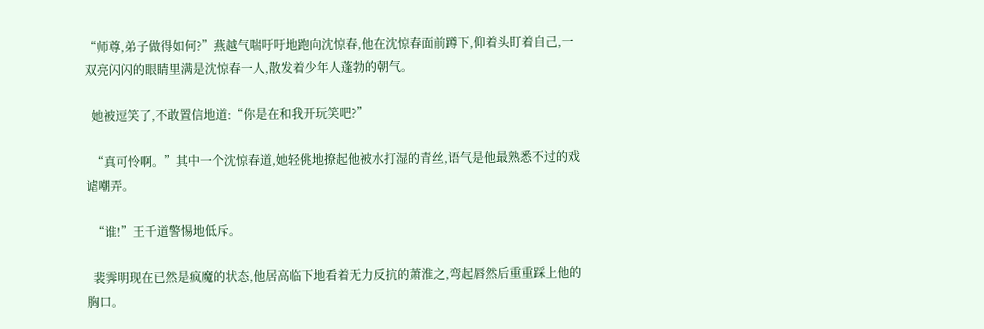“师尊,弟子做得如何?”燕越气喘吁吁地跑向沈惊春,他在沈惊春面前蹲下,仰着头盯着自己,一双亮闪闪的眼睛里满是沈惊春一人,散发着少年人蓬勃的朝气。

  她被逗笑了,不敢置信地道:“你是在和我开玩笑吧?”

  “真可怜啊。”其中一个沈惊春道,她轻佻地撩起他被水打湿的青丝,语气是他最熟悉不过的戏谑嘲弄。

  “谁!”王千道警惕地低斥。

  裴霁明现在已然是疯魔的状态,他居高临下地看着无力反抗的萧淮之,弯起唇然后重重踩上他的胸口。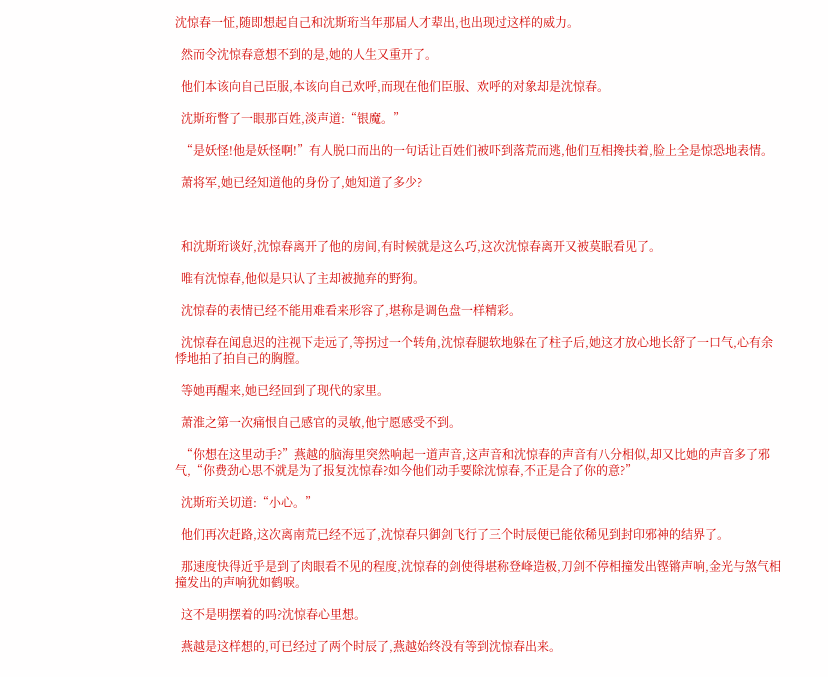沈惊春一怔,随即想起自己和沈斯珩当年那届人才辈出,也出现过这样的威力。

  然而令沈惊春意想不到的是,她的人生又重开了。

  他们本该向自己臣服,本该向自己欢呼,而现在他们臣服、欢呼的对象却是沈惊春。

  沈斯珩瞥了一眼那百姓,淡声道:“银魔。”

  “是妖怪!他是妖怪啊!”有人脱口而出的一句话让百姓们被吓到落荒而逃,他们互相搀扶着,脸上全是惊恐地表情。

  萧将军,她已经知道他的身份了,她知道了多少?



  和沈斯珩谈好,沈惊春离开了他的房间,有时候就是这么巧,这次沈惊春离开又被莫眠看见了。

  唯有沈惊春,他似是只认了主却被抛弃的野狗。

  沈惊春的表情已经不能用难看来形容了,堪称是调色盘一样精彩。

  沈惊春在闻息迟的注视下走远了,等拐过一个转角,沈惊春腿软地躲在了柱子后,她这才放心地长舒了一口气,心有余悸地拍了拍自己的胸膛。

  等她再醒来,她已经回到了现代的家里。

  萧淮之第一次痛恨自己感官的灵敏,他宁愿感受不到。

  “你想在这里动手?”燕越的脑海里突然响起一道声音,这声音和沈惊春的声音有八分相似,却又比她的声音多了邪气,“你费劲心思不就是为了报复沈惊春?如今他们动手要除沈惊春,不正是合了你的意?”

  沈斯珩关切道:“小心。”

  他们再次赶路,这次离南荒已经不远了,沈惊春只御剑飞行了三个时辰便已能依稀见到封印邪神的结界了。

  那速度快得近乎是到了肉眼看不见的程度,沈惊春的剑使得堪称登峰造极,刀剑不停相撞发出铿锵声响,金光与煞气相撞发出的声响犹如鹤唳。

  这不是明摆着的吗?沈惊春心里想。

  燕越是这样想的,可已经过了两个时辰了,燕越始终没有等到沈惊春出来。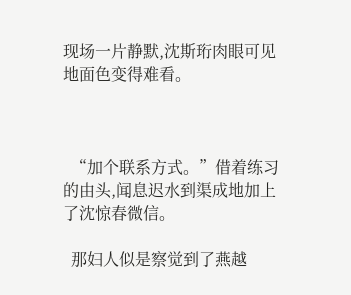现场一片静默,沈斯珩肉眼可见地面色变得难看。



  “加个联系方式。”借着练习的由头,闻息迟水到渠成地加上了沈惊春微信。

  那妇人似是察觉到了燕越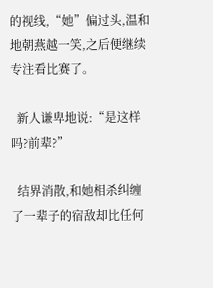的视线,“她”偏过头,温和地朝燕越一笑,之后便继续专注看比赛了。

  新人谦卑地说:“是这样吗?前辈?”

  结界消散,和她相杀纠缠了一辈子的宿敌却比任何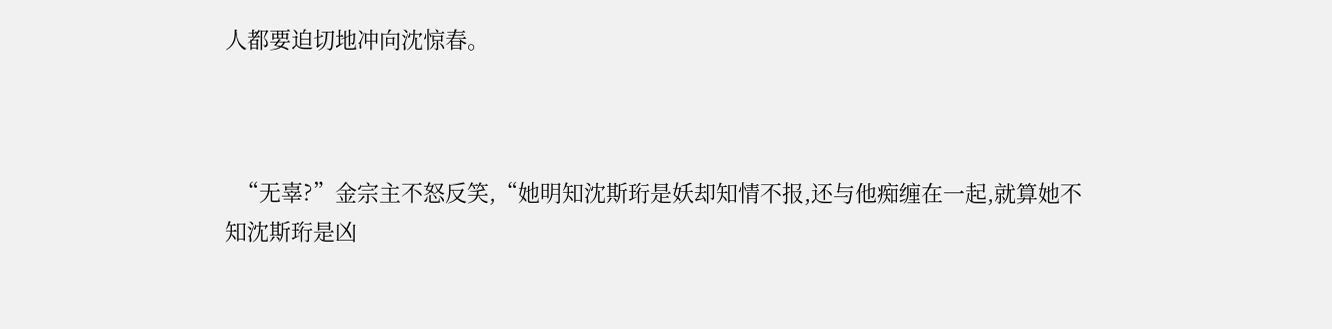人都要迫切地冲向沈惊春。



  “无辜?”金宗主不怒反笑,“她明知沈斯珩是妖却知情不报,还与他痴缠在一起,就算她不知沈斯珩是凶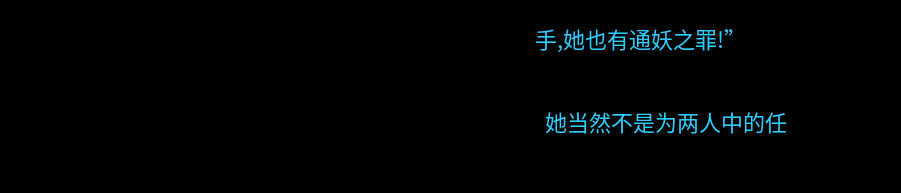手,她也有通妖之罪!”

  她当然不是为两人中的任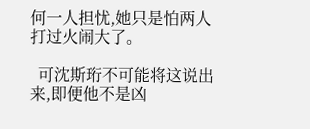何一人担忧,她只是怕两人打过火闹大了。

  可沈斯珩不可能将这说出来,即便他不是凶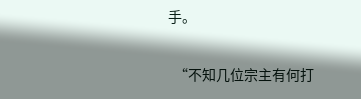手。

  “不知几位宗主有何打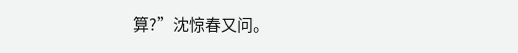算?”沈惊春又问。